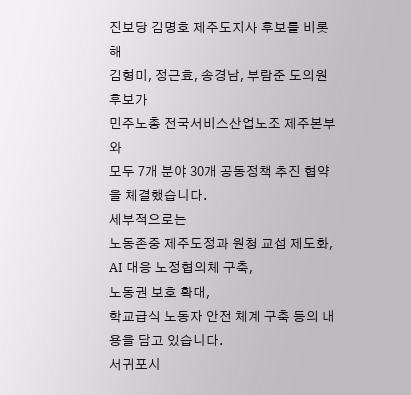진보당 김명호 제주도지사 후보를 비롯해
김형미, 정근효, 송경남, 부람준 도의원 후보가
민주노총 전국서비스산업노조 제주본부와
모두 7개 분야 30개 공동정책 추진 협약을 체결했습니다.
세부적으로는
노동존중 제주도정과 원청 교섭 제도화,
AI 대응 노정협의체 구축,
노동권 보호 확대,
학교급식 노동자 안전 체계 구축 등의 내용을 담고 있습니다.
서귀포시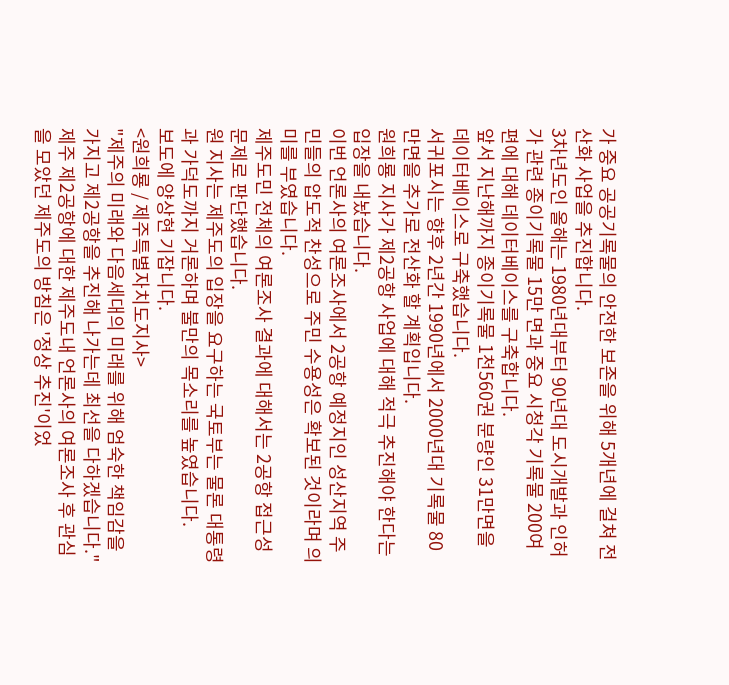가 중요 공공기록물의 안전한 보존을 위해 5개년에 걸쳐 전산화 사업을 추진합니다.
3차년도인 올해는 1980년대부터 90년대 도시개발과 인허가 관련 종이기록물 15만 면과 중요 시청각 기록물 200여 편에 대해 데이터베이스를 구축합니다.
앞서 지난해까지 종이기록물 1천560권 분량인 31만면을 데이터베이스로 구축했습니다.
서귀포시는 향후 2년간 1990년에서 2000년대 기록물 80만면을 추가로 전산화 할 계획입니다.
원희룡 지사가 제2공항 사업에 대해 적극 추진해야 한다는 입장을 내놨습니다.
이번 언론사의 여론조사에서 2공항 예정지인 성산지역 주민들의 압도적 찬성으로 주민 수용성은 확보된 것이라며 의미를 부였습니다.
제주도민 전체의 여론조사 결과에 대해서는 2공항 접근성 문제로 판단했습니다.
원 지사는 제주도의 입장을 요구하는 국토부는 물론 대통령과 가덕도까지 거론하며 불만의 목소리를 높였습니다.
보도에 양상현 기잡니다.
<원희룡 / 제주특별자치도지사>
"제주의 미래와 다음세대의 미래를 위해 엄숙한 책임감을 가지고 제2공항을 추진해 나가는데 최선을 다하겠습니다."
제주 제2공항에 대한 제주도내 언론사의 여론조사 후 관심을 모았던 제주도의 방침은 '정상 추진'이었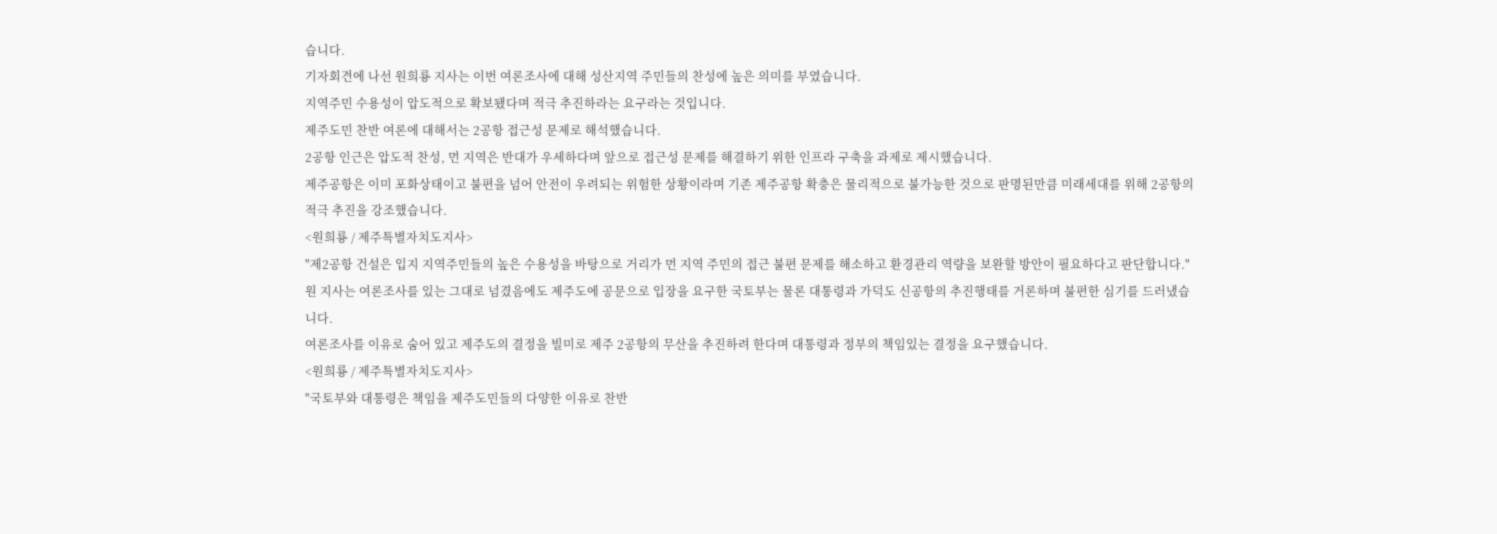습니다.
기자회견에 나선 원희룡 지사는 이번 여론조사에 대해 성산지역 주민들의 찬성에 높은 의미를 부였습니다.
지역주민 수용성이 압도적으로 확보됐다며 적극 추진하라는 요구라는 것입니다.
제주도민 찬반 여론에 대해서는 2공항 접근성 문제로 해석했습니다.
2공항 인근은 압도적 찬성, 먼 지역은 반대가 우세하다며 앞으로 접근성 문제를 해결하기 위한 인프라 구축을 과제로 제시했습니다.
제주공항은 이미 포화상태이고 불편을 넘어 안전이 우려되는 위험한 상황이라며 기존 제주공항 확충은 물리적으로 불가능한 것으로 판명된만큼 미래세대를 위해 2공항의 적극 추진을 강조했습니다.
<원희룡 / 제주특별자치도지사>
"제2공항 건설은 입지 지역주민들의 높은 수용성을 바탕으로 거리가 먼 지역 주민의 접근 불편 문제를 해소하고 환경관리 역량을 보완할 방안이 필요하다고 판단합니다."
원 지사는 여론조사를 있는 그대로 넘겼음에도 제주도에 공문으로 입장을 요구한 국토부는 물론 대통령과 가덕도 신공항의 추진행태를 거론하며 불편한 심기를 드러냈습니다.
여론조사를 이유로 숨어 있고 제주도의 결정을 빌미로 제주 2공항의 무산을 추진하려 한다며 대통령과 정부의 책임있는 결정을 요구했습니다.
<원희룡 / 제주특별자치도지사>
"국토부와 대통령은 책임을 제주도민들의 다양한 이유로 찬반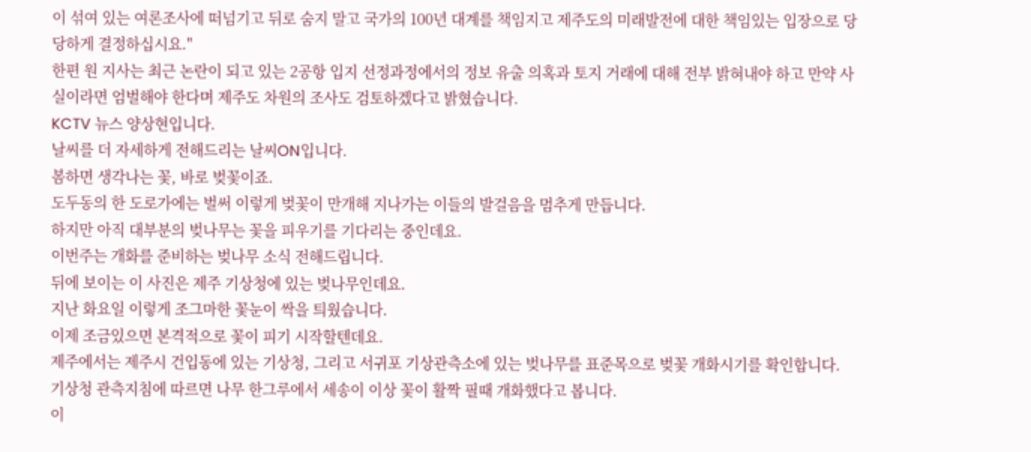이 섞여 있는 여론조사에 떠넘기고 뒤로 숨지 말고 국가의 100년 대계를 책임지고 제주도의 미래발전에 대한 책임있는 입장으로 당당하게 결정하십시요."
한편 원 지사는 최근 논란이 되고 있는 2공항 입지 선정과정에서의 정보 유출 의혹과 토지 거래에 대해 전부 밝혀내야 하고 만약 사실이라면 엄벌해야 한다며 제주도 차원의 조사도 검토하겠다고 밝혔습니다.
KCTV 뉴스 양상현입니다.
날씨를 더 자세하게 전해드리는 날씨ON입니다.
봄하면 생각나는 꽃, 바로 벚꽃이죠.
도두동의 한 도로가에는 벌써 이렇게 벚꽃이 만개해 지나가는 이들의 발걸음을 멈추게 만듭니다.
하지만 아직 대부분의 벚나무는 꽃을 피우기를 기다리는 중인데요.
이번주는 개화를 준비하는 벚나무 소식 전해드립니다.
뒤에 보이는 이 사진은 제주 기상청에 있는 벚나무인데요.
지난 화요일 이렇게 조그마한 꽃눈이 싹을 틔웠습니다.
이제 조금있으면 본격적으로 꽃이 피기 시작할텐데요.
제주에서는 제주시 건입동에 있는 기상청, 그리고 서귀포 기상관측소에 있는 벚나무를 표준목으로 벚꽃 개화시기를 확인합니다.
기상청 관측지침에 따르면 나무 한그루에서 세송이 이상 꽃이 활짝 필때 개화했다고 봅니다.
이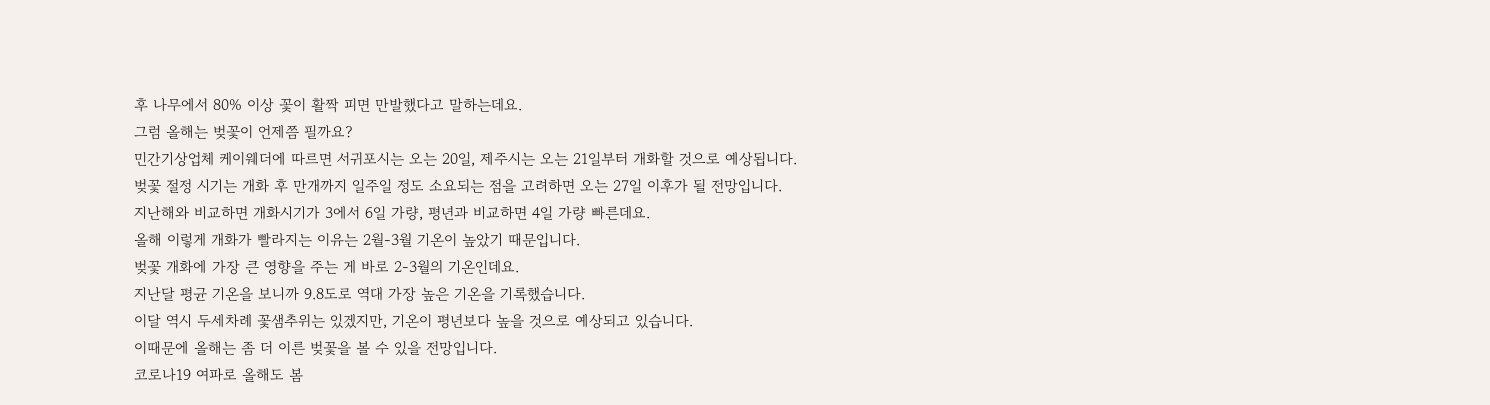후 나무에서 80% 이상 꽃이 활짝 피면 만발했다고 말하는데요.
그럼 올해는 벚꽃이 언제쯤 필까요?
민간기상업체 케이웨더에 따르면 서귀포시는 오는 20일, 제주시는 오는 21일부터 개화할 것으로 예상됩니다.
벚꽃 절정 시기는 개화 후 만개까지 일주일 정도 소요되는 점을 고려하면 오는 27일 이후가 될 전망입니다.
지난해와 비교하면 개화시기가 3에서 6일 가량, 평년과 비교하면 4일 가량 빠른데요.
올해 이렇게 개화가 빨라지는 이유는 2월-3월 기온이 높았기 때문입니다.
벚꽃 개화에 가장 큰 영향을 주는 게 바로 2-3월의 기온인데요.
지난달 평균 기온을 보니까 9.8도로 역대 가장 높은 기온을 기록했습니다.
이달 역시 두세차례 꽃샘추위는 있겠지만, 기온이 평년보다 높을 것으로 예상되고 있습니다.
이때문에 올해는 좀 더 이른 벚꽃을 볼 수 있을 전망입니다.
코로나19 여파로 올해도 봄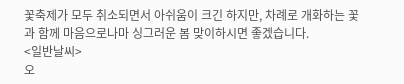꽃축제가 모두 취소되면서 아쉬움이 크긴 하지만, 차례로 개화하는 꽃과 함께 마음으로나마 싱그러운 봄 맞이하시면 좋겠습니다.
<일반날씨>
오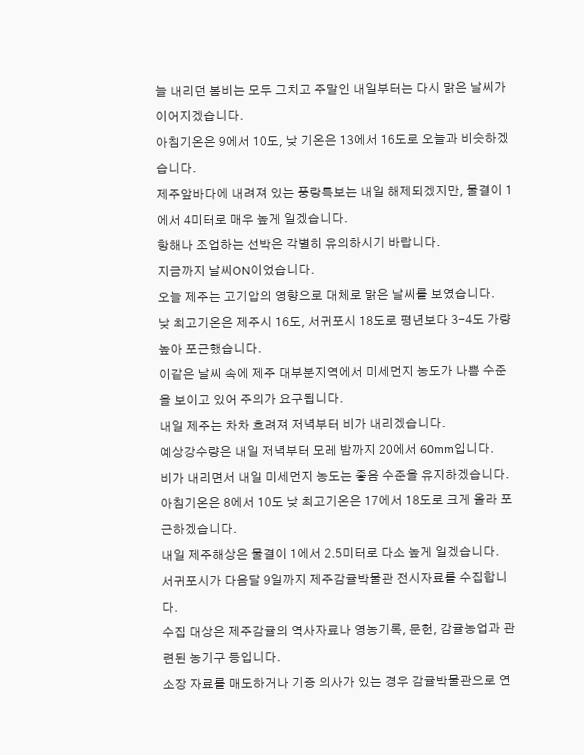늘 내리던 봄비는 모두 그치고 주말인 내일부터는 다시 맑은 날씨가 이어지겠습니다.
아침기온은 9에서 10도, 낮 기온은 13에서 16도로 오늘과 비슷하겠습니다.
제주앞바다에 내려져 있는 풍랑특보는 내일 해제되겠지만, 물결이 1에서 4미터로 매우 높게 일겠습니다.
항해나 조업하는 선박은 각별히 유의하시기 바랍니다.
지금까지 날씨ON이었습니다.
오늘 제주는 고기압의 영향으로 대체로 맑은 날씨를 보였습니다.
낮 최고기온은 제주시 16도, 서귀포시 18도로 평년보다 3-4도 가량 높아 포근했습니다.
이같은 날씨 속에 제주 대부분지역에서 미세먼지 농도가 나쁨 수준을 보이고 있어 주의가 요구됩니다.
내일 제주는 차차 흐려져 저녁부터 비가 내리겠습니다.
예상강수량은 내일 저녁부터 모레 밤까지 20에서 60mm입니다.
비가 내리면서 내일 미세먼지 농도는 좋음 수준을 유지하겠습니다.
아침기온은 8에서 10도 낮 최고기온은 17에서 18도로 크게 올라 포근하겠습니다.
내일 제주해상은 물결이 1에서 2.5미터로 다소 높게 일겠습니다.
서귀포시가 다음달 9일까지 제주감귤박물관 전시자료를 수집합니다.
수집 대상은 제주감귤의 역사자료나 영농기록, 문헌, 감귤농업과 관련된 농기구 등입니다.
소장 자료를 매도하거나 기증 의사가 있는 경우 감귤박물관으로 연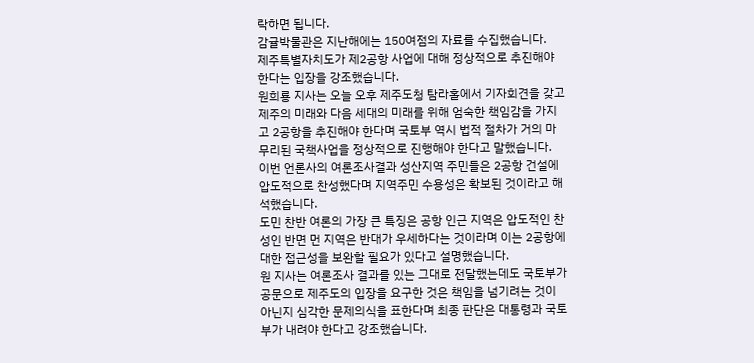락하면 됩니다.
감귤박물관은 지난해에는 150여점의 자료를 수집했습니다.
제주특별자치도가 제2공항 사업에 대해 정상적으로 추진해야 한다는 입장을 강조했습니다.
원희룡 지사는 오늘 오후 제주도청 탐라홀에서 기자회견을 갖고 제주의 미래와 다음 세대의 미래를 위해 엄숙한 책임감을 가지고 2공항을 추진해야 한다며 국토부 역시 법적 절차가 거의 마무리된 국책사업을 정상적으로 진행해야 한다고 말했습니다.
이번 언론사의 여론조사결과 성산지역 주민들은 2공항 건설에 압도적으로 찬성했다며 지역주민 수용성은 확보된 것이라고 해석했습니다.
도민 찬반 여론의 가장 큰 특징은 공항 인근 지역은 압도적인 찬성인 반면 먼 지역은 반대가 우세하다는 것이라며 이는 2공항에 대한 접근성을 보완할 필요가 있다고 설명했습니다.
원 지사는 여론조사 결과를 있는 그대로 전달했는데도 국토부가 공문으로 제주도의 입장을 요구한 것은 책임을 넘기려는 것이 아닌지 심각한 문제의식을 표한다며 최종 판단은 대통령과 국토부가 내려야 한다고 강조했습니다.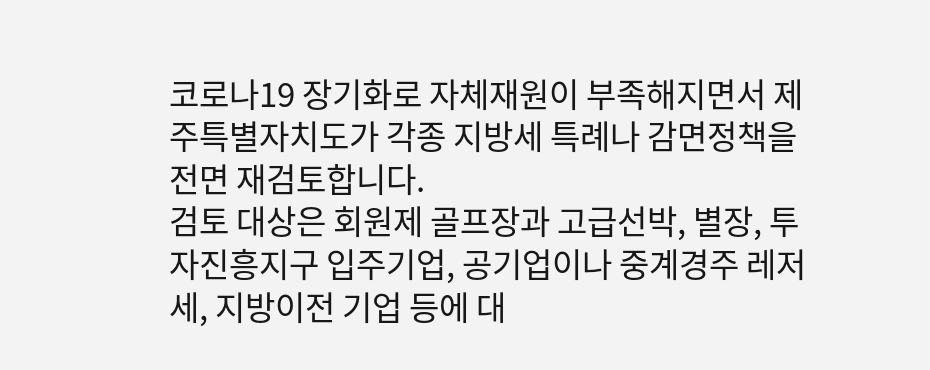코로나19 장기화로 자체재원이 부족해지면서 제주특별자치도가 각종 지방세 특례나 감면정책을 전면 재검토합니다.
검토 대상은 회원제 골프장과 고급선박, 별장, 투자진흥지구 입주기업, 공기업이나 중계경주 레저세, 지방이전 기업 등에 대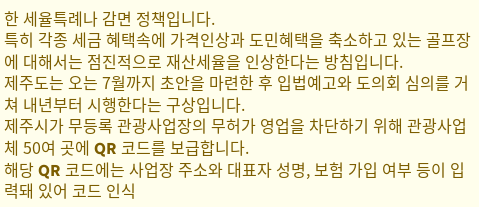한 세율특례나 감면 정책입니다.
특히 각종 세금 혜택속에 가격인상과 도민혜택을 축소하고 있는 골프장에 대해서는 점진적으로 재산세율을 인상한다는 방침입니다.
제주도는 오는 7월까지 초안을 마련한 후 입법예고와 도의회 심의를 거쳐 내년부터 시행한다는 구상입니다.
제주시가 무등록 관광사업장의 무허가 영업을 차단하기 위해 관광사업체 50여 곳에 QR 코드를 보급합니다.
해당 QR 코드에는 사업장 주소와 대표자 성명, 보험 가입 여부 등이 입력돼 있어 코드 인식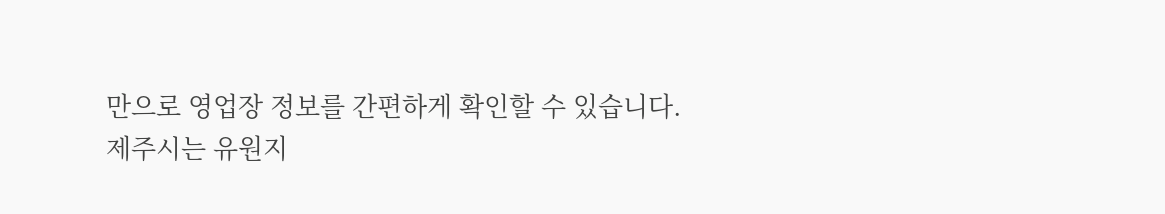만으로 영업장 정보를 간편하게 확인할 수 있습니다.
제주시는 유원지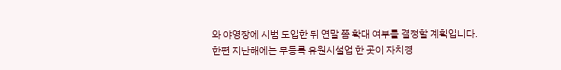와 야영장에 시범 도입한 뒤 연말 쯤 확대 여부를 결정할 계획입니다.
한편 지난해에는 무등록 유원시설업 한 곳이 자치경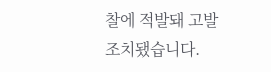찰에 적발돼 고발 조치됐습니다.